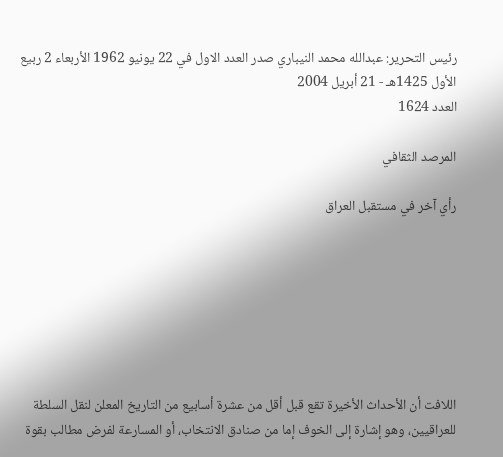رئيس التحرير: عبدالله محمد النيباري صدر العدد الاول في 22 يونيو 1962 الأربعاء 2 ربيع الأول 1425هـ - 21 أبريل 2004
العدد 1624

المرصد الثقافي

رأي آخر في مستقبل العراق







اللافت أن الأحداث الأخيرة تقع قبل أقل من عشرة أسابيع من التاريخ المعلن لنقل السلطة للعراقيين، وهو إشارة إلى الخوف إما من صنادق الانتخاب، أو المسارعة لفرض مطالب بقوة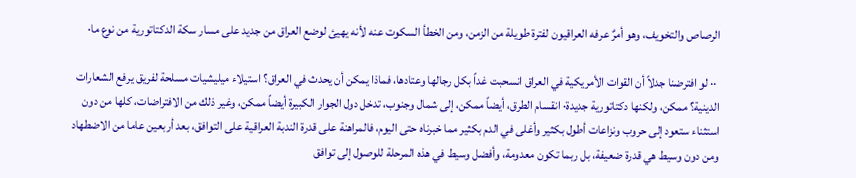الرصاص والتخويف، وهو أمرٌ عرفه العراقيون لفترة طويلة من الزمن، ومن الخطأ السكوت عنه لأنه يهيئ لوضع العراق من جديد على مسار سكة الدكتاتورية من نوع ما·

 ·· لو افترضنا جدلاً أن القوات الأمريكية في العراق انسحبت غداً بكل رجالها وعتادها، فماذا يمكن أن يحدث في العراق؟ استيلاء ميليشيات مسلحة لفريق يرفع الشعارات الدينية؟ ممكن، ولكنها دكتاتورية جديدة· انقسام الطرق، أيضاً ممكن، إلى شمال وجنوب، تدخل دول الجوار الكبيرة أيضاً ممكن، وغير ذلك من الافتراضات، كلها من دون استثناء ستعود إلى حروب ونزاعات أطول بكثير وأغلى في الدم بكثير مما خبرناه حتى اليوم، فالمراهنة على قدرة الندبة العراقية على التوافق، بعد أربعين عاما من الاضطهاد ومن دون وسيط هي قدرة ضعيفة، بل ربما تكون معدومة، وأفضل وسيط في هذه المرحلة للوصول إلى توافق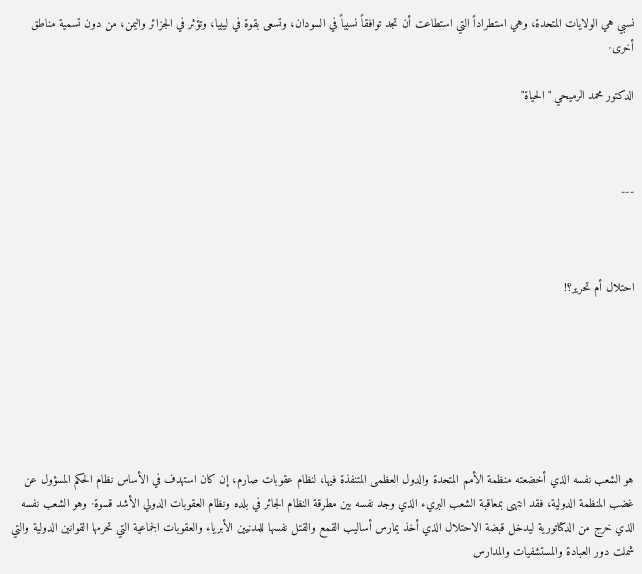نسبي هي الولايات المتحدة، وهي استطراداً التي استطاعت أن تجد توافقاً نسبياً في السودان، وتسعى بقوة في ليبيا، وتؤثر في الجزائر واليمن، من دون تسمية مناطق أخرى·

الدكتور محمد الرميحي "الحياة"



---



احتلال أم تحرير؟!







هو الشعب نفسه الذي أخضعته منظمة الأمم المتحدة والدول العظمى المتنفذة فيها، لنظام عقوبات صارم، إن كان استهدف في الأساس نظام الحكم المسؤول عن غضب المنظمة الدولية، فقد انتهى بمعاقبة الشعب البريء الذي وجد نفسه بين مطرقة النظام الجائر في بلده ونظام العقوبات الدولي الأشد قسوة· وهو الشعب نفسه الذي خرج من الدكتاتورية ليدخل قبضة الاحتلال الذي أخذ يمارس أساليب القمع والقتل نفسها للمدنيين الأبرياء والعقوبات الجماعية التي تحرمها القوانين الدولية والتي شملت دور العبادة والمستشفيات والمدارس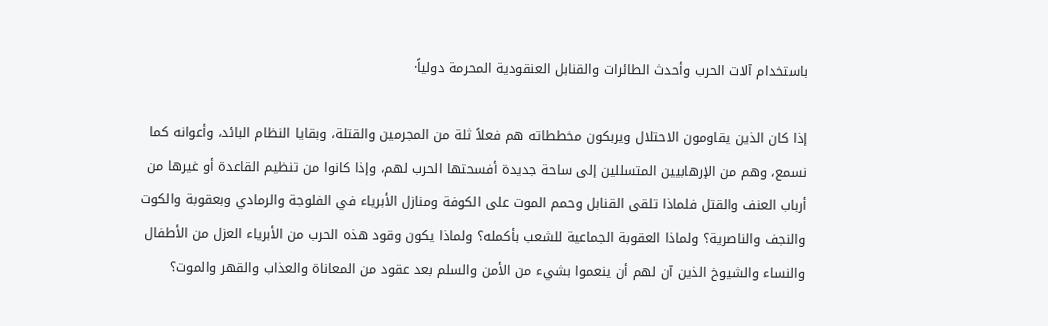باستخدام آلات الحرب وأحدث الطائرات والقنابل العنقودية المحرمة دولياً·

إذا كان الذين يقاومون الاحتلال ويربكون مخططاته هم فعلاً ثلة من المجرمين والقتلة، وبقايا النظام البائد، وأعوانه كما نسمع، وهم من الإرهابيين المتسللين إلى ساحة جديدة أفسحتها الحرب لهم، وإذا كانوا من تنظيم القاعدة أو غيرها من أرباب العنف والقتل فلماذا تلقى القنابل وحمم الموت على الكوفة ومنازل الأبرياء في الفلوجة والرمادي وبعقوبة والكوت والنجف والناصرية؟ ولماذا العقوبة الجماعية للشعب بأكمله؟ ولماذا يكون وقود هذه الحرب من الأبرياء العزل من الأطفال والنساء والشيوخ الذين آن لهم أن ينعموا بشيء من الأمن والسلم بعد عقود من المعاناة والعذاب والقهر والموت؟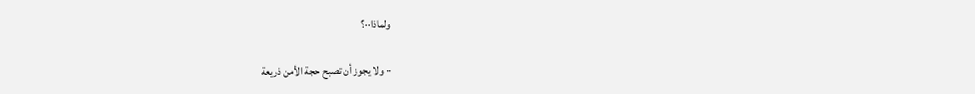ولماذا··؟

·· ولا يجوز أن تصبح حجة الأمن ذريعة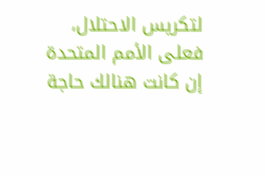لتكريس الاحتلال، فعلى الأمم المتحدة إن كانت هنالك حاجة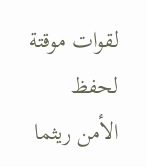لقوات موقتة لحفظ الأمن ريثما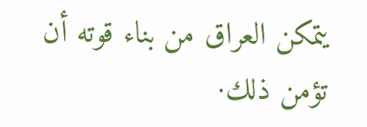يتمكن العراق من بناء قوته أن تؤمن ذلك·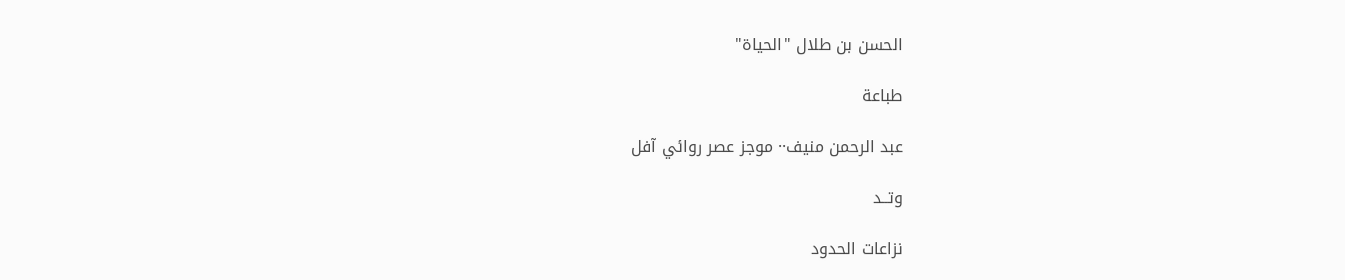الحسن بن طلال "الحياة"

طباعة

عبد الرحمن منيف·· موجز عصر روائي آفل

وتــد

نزاعات الحدود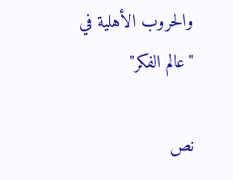والحروب الأهلية في "عالم الفكر"

نص